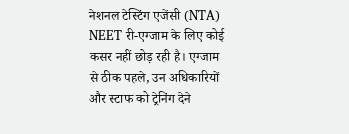नेशनल टेस्टिंग एजेंसी (NTA) NEET री-एग्जाम के लिए कोई कसर नहीं छोड़ रही है। एग्जाम से ठीक पहले, उन अधिकारियों और स्टाफ को ट्रेनिंग देने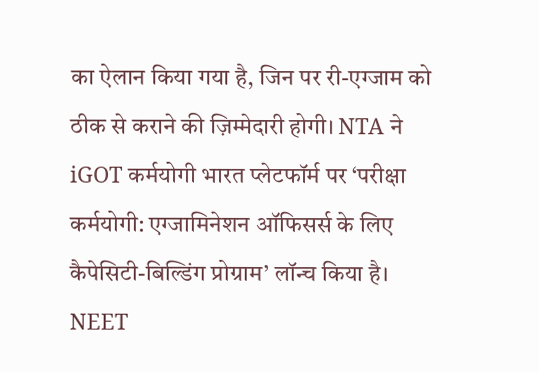का ऐलान किया गया है, जिन पर री-एग्जाम को ठीक से कराने की ज़िम्मेदारी होगी। NTA ने iGOT कर्मयोगी भारत प्लेटफॉर्म पर ‘परीक्षा कर्मयोगी: एग्जामिनेशन ऑफिसर्स के लिए कैपेसिटी-बिल्डिंग प्रोग्राम’ लॉन्च किया है।
NEET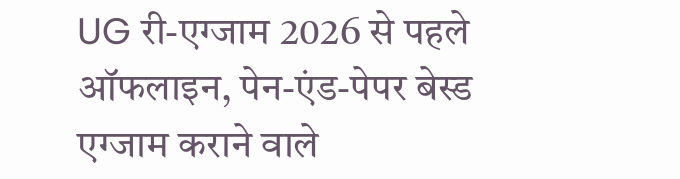UG री-एग्जाम 2026 से पहले ऑफलाइन, पेन-एंड-पेपर बेस्ड एग्जाम कराने वाले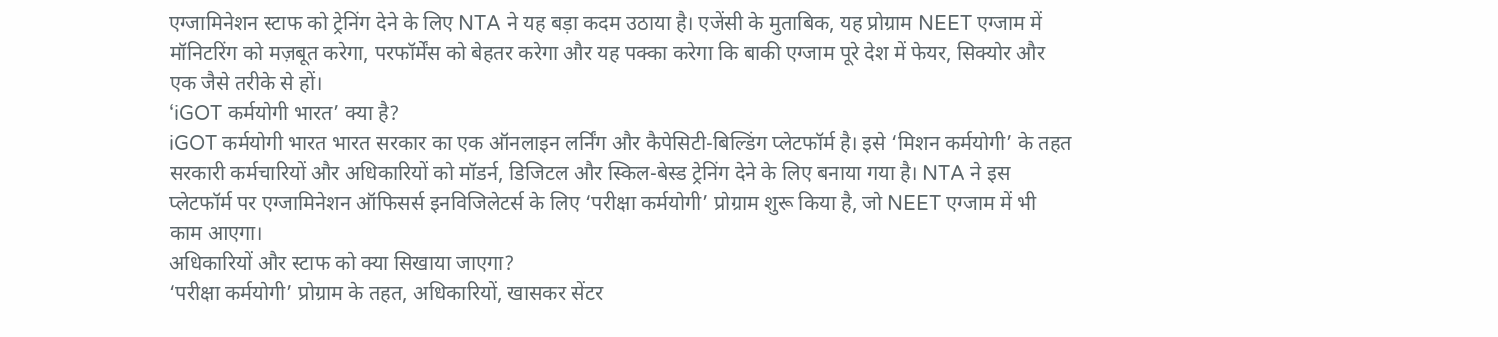एग्जामिनेशन स्टाफ को ट्रेनिंग देने के लिए NTA ने यह बड़ा कदम उठाया है। एजेंसी के मुताबिक, यह प्रोग्राम NEET एग्जाम में मॉनिटरिंग को मज़बूत करेगा, परफॉर्मेंस को बेहतर करेगा और यह पक्का करेगा कि बाकी एग्जाम पूरे देश में फेयर, सिक्योर और एक जैसे तरीके से हों।
‘iGOT कर्मयोगी भारत’ क्या है?
iGOT कर्मयोगी भारत भारत सरकार का एक ऑनलाइन लर्निंग और कैपेसिटी-बिल्डिंग प्लेटफॉर्म है। इसे ‘मिशन कर्मयोगी’ के तहत सरकारी कर्मचारियों और अधिकारियों को मॉडर्न, डिजिटल और स्किल-बेस्ड ट्रेनिंग देने के लिए बनाया गया है। NTA ने इस प्लेटफॉर्म पर एग्जामिनेशन ऑफिसर्स इनविजिलेटर्स के लिए ‘परीक्षा कर्मयोगी’ प्रोग्राम शुरू किया है, जो NEET एग्जाम में भी काम आएगा।
अधिकारियों और स्टाफ को क्या सिखाया जाएगा?
‘परीक्षा कर्मयोगी’ प्रोग्राम के तहत, अधिकारियों, खासकर सेंटर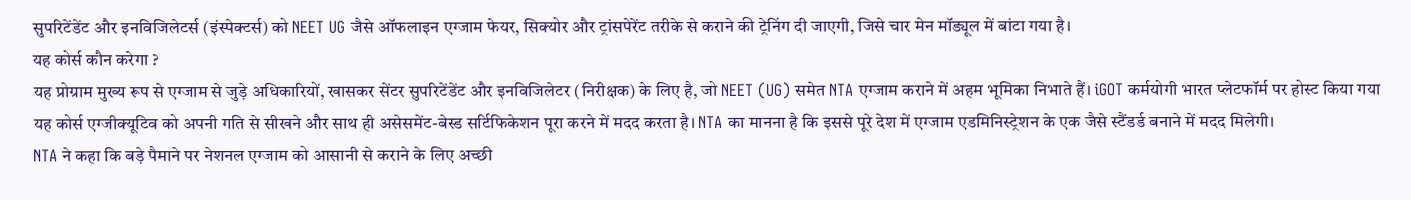सुपरिटेंडेंट और इनविजिलेटर्स (इंस्पेक्टर्स) को NEET UG जैसे ऑफलाइन एग्जाम फेयर, सिक्योर और ट्रांसपेरेंट तरीके से कराने की ट्रेनिंग दी जाएगी, जिसे चार मेन मॉड्यूल में बांटा गया है।
यह कोर्स कौन करेगा ?
यह प्रोग्राम मुख्य रूप से एग्जाम से जुड़े अधिकारियों, खासकर सेंटर सुपरिटेंडेंट और इनविजिलेटर (निरीक्षक) के लिए है, जो NEET (UG) समेत NTA एग्जाम कराने में अहम भूमिका निभाते हैं। iGOT कर्मयोगी भारत प्लेटफॉर्म पर होस्ट किया गया यह कोर्स एग्जीक्यूटिव को अपनी गति से सीखने और साथ ही असेसमेंट-बेस्ड सर्टिफिकेशन पूरा करने में मदद करता है। NTA का मानना है कि इससे पूरे देश में एग्जाम एडमिनिस्ट्रेशन के एक जैसे स्टैंडर्ड बनाने में मदद मिलेगी।
NTA ने कहा कि बड़े पैमाने पर नेशनल एग्जाम को आसानी से कराने के लिए अच्छी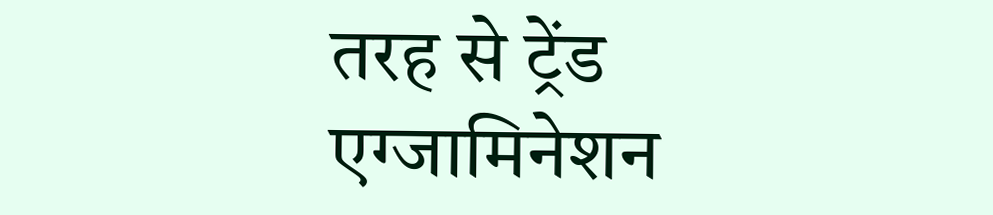तरह से ट्रेंड एग्जामिनेशन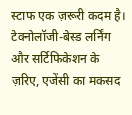स्टाफ एक ज़रूरी कदम है। टेक्नोलॉजी-बेस्ड लर्निंग और सर्टिफिकेशन के ज़रिए, एजेंसी का मकसद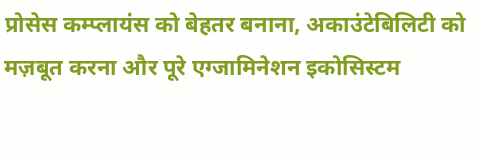प्रोसेस कम्प्लायंस को बेहतर बनाना, अकाउंटेबिलिटी को मज़बूत करना और पूरे एग्जामिनेशन इकोसिस्टम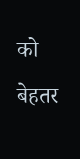को बेहतर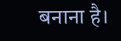बनाना है।